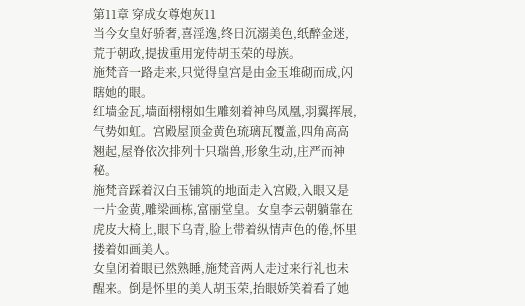第11章 穿成女尊炮灰11
当今女皇好骄奢,喜淫逸,终日沉溺美色,纸醉金迷,荒于朝政,提拔重用宠侍胡玉荣的母族。
施梵音一路走来,只觉得皇宫是由金玉堆砌而成,闪瞎她的眼。
红墙金瓦,墙面栩栩如生雕刻着神鸟凤凰,羽翼挥展,气势如虹。宫殿屋顶金黄色琉璃瓦覆盖,四角高高翘起,屋脊依次排列十只瑞兽,形象生动,庄严而神秘。
施梵音踩着汉白玉铺筑的地面走入宫殿,入眼又是一片金黄,雕梁画栋,富丽堂皇。女皇李云朝躺靠在虎皮大椅上,眼下乌青,脸上带着纵情声色的倦,怀里搂着如画美人。
女皇闭着眼已然熟睡,施梵音两人走过来行礼也未醒来。倒是怀里的美人胡玉荣,抬眼娇笑着看了她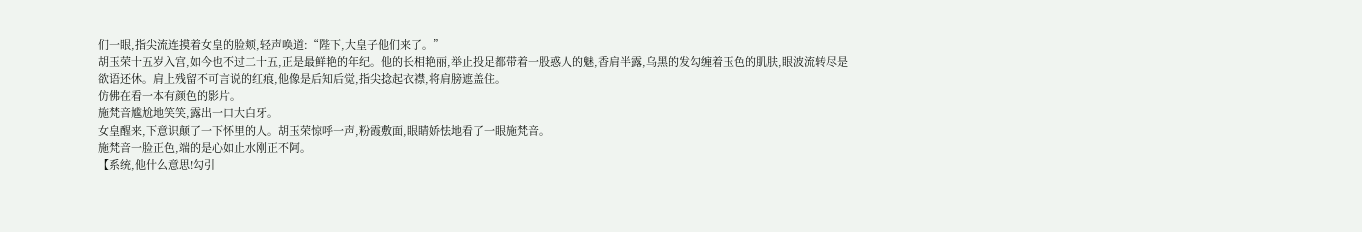们一眼,指尖流连摸着女皇的脸颊,轻声唤道:“陛下,大皇子他们来了。”
胡玉荣十五岁入宫,如今也不过二十五,正是最鲜艳的年纪。他的长相艳丽,举止投足都带着一股惑人的魅,香肩半露,乌黑的发勾缠着玉色的肌肤,眼波流转尽是欲语还休。肩上残留不可言说的红痕,他像是后知后觉,指尖捻起衣襟,将肩膀遮盖住。
仿佛在看一本有颜色的影片。
施梵音尴尬地笑笑,露出一口大白牙。
女皇醒来,下意识颠了一下怀里的人。胡玉荣惊呼一声,粉霞敷面,眼睛娇怯地看了一眼施梵音。
施梵音一脸正色,端的是心如止水刚正不阿。
【系统,他什么意思!勾引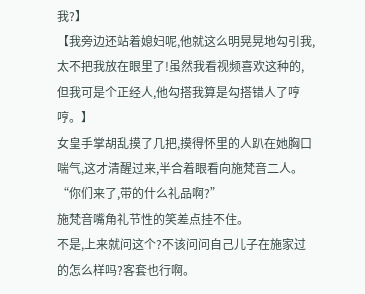我?】
【我旁边还站着媳妇呢,他就这么明晃晃地勾引我,太不把我放在眼里了!虽然我看视频喜欢这种的,但我可是个正经人,他勾搭我算是勾搭错人了哼哼。】
女皇手掌胡乱摸了几把,摸得怀里的人趴在她胸口喘气,这才清醒过来,半合着眼看向施梵音二人。
“你们来了,带的什么礼品啊?”
施梵音嘴角礼节性的笑差点挂不住。
不是,上来就问这个?不该问问自己儿子在施家过的怎么样吗?客套也行啊。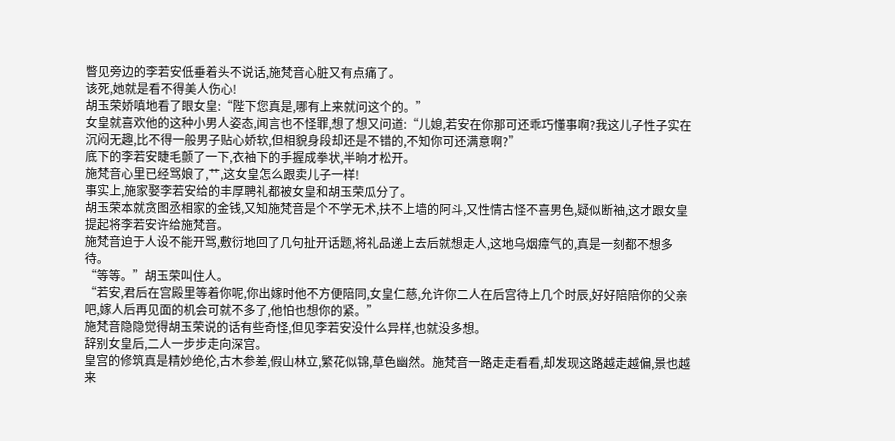瞥见旁边的李若安低垂着头不说话,施梵音心脏又有点痛了。
该死,她就是看不得美人伤心!
胡玉荣娇嗔地看了眼女皇:“陛下您真是,哪有上来就问这个的。”
女皇就喜欢他的这种小男人姿态,闻言也不怪罪,想了想又问道:“儿媳,若安在你那可还乖巧懂事啊?我这儿子性子实在沉闷无趣,比不得一般男子贴心娇软,但相貌身段却还是不错的,不知你可还满意啊?”
底下的李若安睫毛颤了一下,衣袖下的手握成拳状,半晌才松开。
施梵音心里已经骂娘了,艹,这女皇怎么跟卖儿子一样!
事实上,施家娶李若安给的丰厚聘礼都被女皇和胡玉荣瓜分了。
胡玉荣本就贪图丞相家的金钱,又知施梵音是个不学无术,扶不上墙的阿斗,又性情古怪不喜男色,疑似断袖,这才跟女皇提起将李若安许给施梵音。
施梵音迫于人设不能开骂,敷衍地回了几句扯开话题,将礼品递上去后就想走人,这地乌烟瘴气的,真是一刻都不想多待。
“等等。”胡玉荣叫住人。
“若安,君后在宫殿里等着你呢,你出嫁时他不方便陪同,女皇仁慈,允许你二人在后宫待上几个时辰,好好陪陪你的父亲吧,嫁人后再见面的机会可就不多了,他怕也想你的紧。”
施梵音隐隐觉得胡玉荣说的话有些奇怪,但见李若安没什么异样,也就没多想。
辞别女皇后,二人一步步走向深宫。
皇宫的修筑真是精妙绝伦,古木参差,假山林立,繁花似锦,草色幽然。施梵音一路走走看看,却发现这路越走越偏,景也越来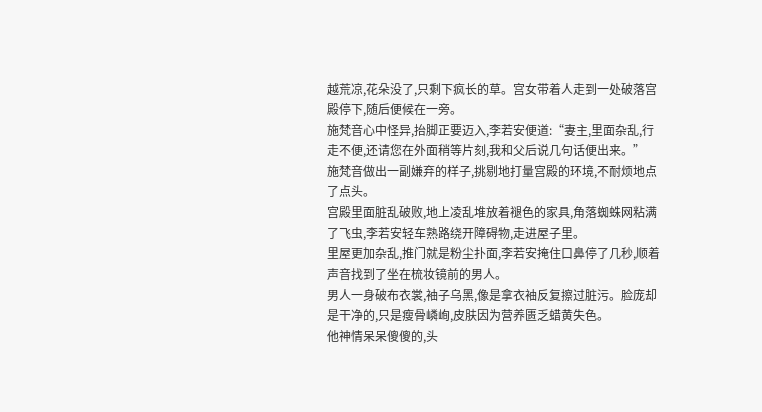越荒凉,花朵没了,只剩下疯长的草。宫女带着人走到一处破落宫殿停下,随后便候在一旁。
施梵音心中怪异,抬脚正要迈入,李若安便道:“妻主,里面杂乱,行走不便,还请您在外面稍等片刻,我和父后说几句话便出来。”
施梵音做出一副嫌弃的样子,挑剔地打量宫殿的环境,不耐烦地点了点头。
宫殿里面脏乱破败,地上凌乱堆放着褪色的家具,角落蜘蛛网粘满了飞虫,李若安轻车熟路绕开障碍物,走进屋子里。
里屋更加杂乱,推门就是粉尘扑面,李若安掩住口鼻停了几秒,顺着声音找到了坐在梳妆镜前的男人。
男人一身破布衣裳,袖子乌黑,像是拿衣袖反复擦过脏污。脸庞却是干净的,只是瘦骨嶙峋,皮肤因为营养匮乏蜡黄失色。
他神情呆呆傻傻的,头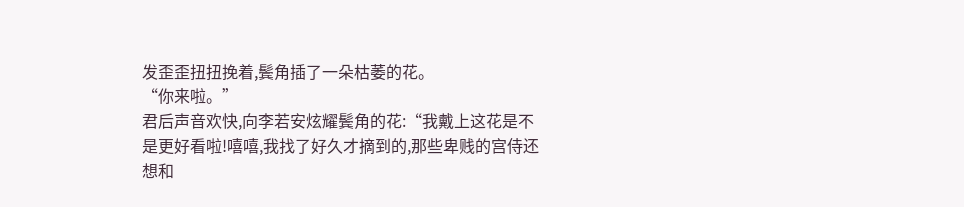发歪歪扭扭挽着,鬓角插了一朵枯萎的花。
“你来啦。”
君后声音欢快,向李若安炫耀鬓角的花:“我戴上这花是不是更好看啦!嘻嘻,我找了好久才摘到的,那些卑贱的宫侍还想和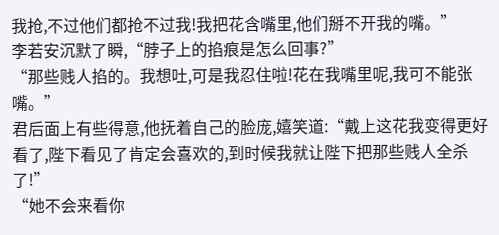我抢,不过他们都抢不过我!我把花含嘴里,他们掰不开我的嘴。”
李若安沉默了瞬,“脖子上的掐痕是怎么回事?”
“那些贱人掐的。我想吐,可是我忍住啦!花在我嘴里呢,我可不能张嘴。”
君后面上有些得意,他抚着自己的脸庞,嬉笑道:“戴上这花我变得更好看了,陛下看见了肯定会喜欢的,到时候我就让陛下把那些贱人全杀了!”
“她不会来看你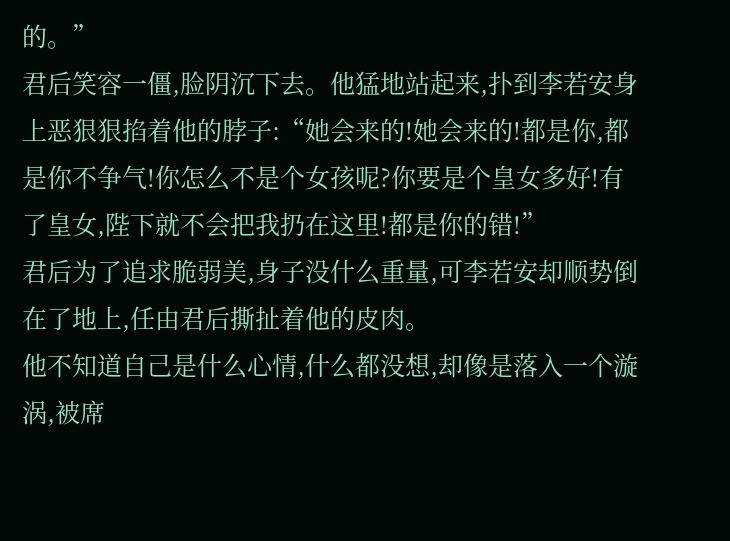的。”
君后笑容一僵,脸阴沉下去。他猛地站起来,扑到李若安身上恶狠狠掐着他的脖子:“她会来的!她会来的!都是你,都是你不争气!你怎么不是个女孩呢?你要是个皇女多好!有了皇女,陛下就不会把我扔在这里!都是你的错!”
君后为了追求脆弱美,身子没什么重量,可李若安却顺势倒在了地上,任由君后撕扯着他的皮肉。
他不知道自己是什么心情,什么都没想,却像是落入一个漩涡,被席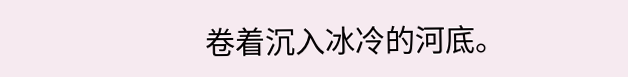卷着沉入冰冷的河底。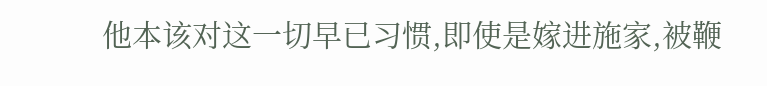他本该对这一切早已习惯,即使是嫁进施家,被鞭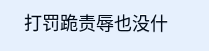打罚跪责辱也没什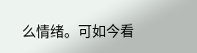么情绪。可如今看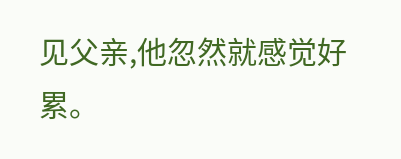见父亲,他忽然就感觉好累。